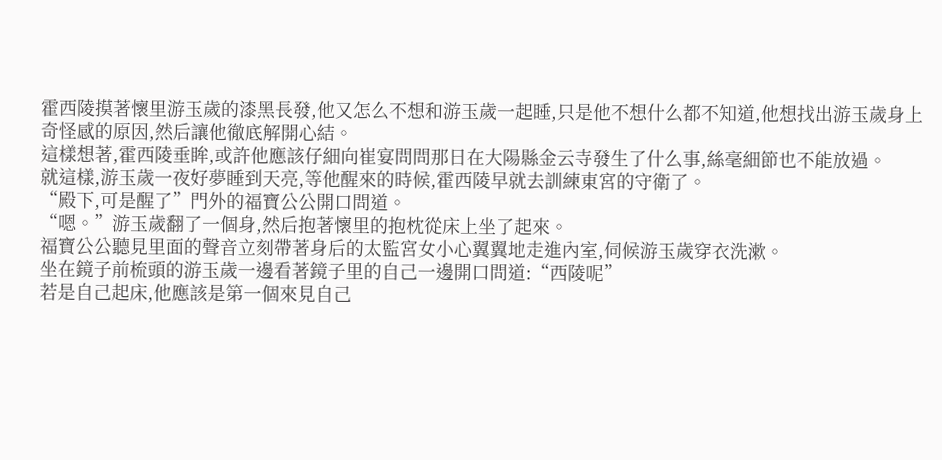霍西陵摸著懷里游玉歲的漆黑長發,他又怎么不想和游玉歲一起睡,只是他不想什么都不知道,他想找出游玉歲身上奇怪感的原因,然后讓他徹底解開心結。
這樣想著,霍西陵垂眸,或許他應該仔細向崔宴問問那日在大陽縣金云寺發生了什么事,絲毫細節也不能放過。
就這樣,游玉歲一夜好夢睡到天亮,等他醒來的時候,霍西陵早就去訓練東宮的守衛了。
“殿下,可是醒了”門外的福寶公公開口問道。
“嗯。”游玉歲翻了一個身,然后抱著懷里的抱枕從床上坐了起來。
福寶公公聽見里面的聲音立刻帶著身后的太監宮女小心翼翼地走進內室,伺候游玉歲穿衣洗漱。
坐在鏡子前梳頭的游玉歲一邊看著鏡子里的自己一邊開口問道:“西陵呢”
若是自己起床,他應該是第一個來見自己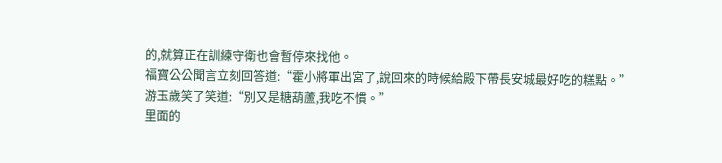的,就算正在訓練守衛也會暫停來找他。
福寶公公聞言立刻回答道:“霍小將軍出宮了,說回來的時候給殿下帶長安城最好吃的糕點。”
游玉歲笑了笑道:“別又是糖葫蘆,我吃不慣。”
里面的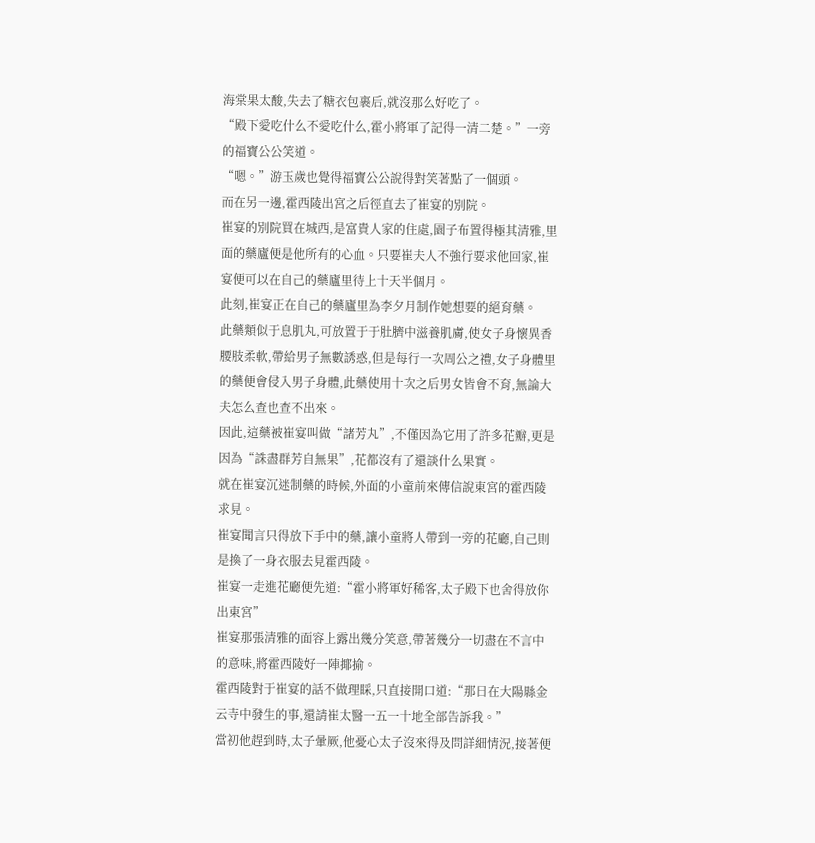海棠果太酸,失去了糖衣包裹后,就沒那么好吃了。
“殿下愛吃什么不愛吃什么,霍小將軍了記得一清二楚。”一旁的福寶公公笑道。
“嗯。”游玉歲也覺得福寶公公說得對笑著點了一個頭。
而在另一邊,霍西陵出宮之后徑直去了崔宴的別院。
崔宴的別院買在城西,是富貴人家的住處,園子布置得極其清雅,里面的藥廬便是他所有的心血。只要崔夫人不強行要求他回家,崔宴便可以在自己的藥廬里待上十天半個月。
此刻,崔宴正在自己的藥廬里為李夕月制作她想要的絕育藥。
此藥類似于息肌丸,可放置于于肚臍中滋養肌膚,使女子身懷異香腰肢柔軟,帶給男子無數誘惑,但是每行一次周公之禮,女子身體里的藥便會侵入男子身體,此藥使用十次之后男女皆會不育,無論大夫怎么查也查不出來。
因此,這藥被崔宴叫做“諸芳丸”,不僅因為它用了許多花瓣,更是因為“誅盡群芳自無果”,花都沒有了還談什么果實。
就在崔宴沉迷制藥的時候,外面的小童前來傳信說東宮的霍西陵求見。
崔宴聞言只得放下手中的藥,讓小童將人帶到一旁的花廳,自己則是換了一身衣服去見霍西陵。
崔宴一走進花廳便先道:“霍小將軍好稀客,太子殿下也舍得放你出東宮”
崔宴那張清雅的面容上露出幾分笑意,帶著幾分一切盡在不言中的意味,將霍西陵好一陣揶揄。
霍西陵對于崔宴的話不做理睬,只直接開口道:“那日在大陽縣金云寺中發生的事,還請崔太醫一五一十地全部告訴我。”
當初他趕到時,太子暈厥,他憂心太子沒來得及問詳細情況,接著便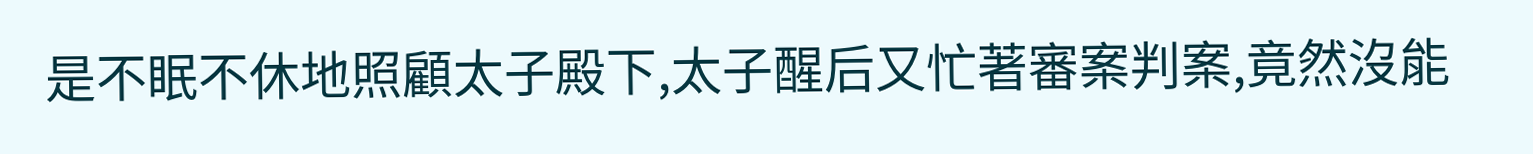是不眠不休地照顧太子殿下,太子醒后又忙著審案判案,竟然沒能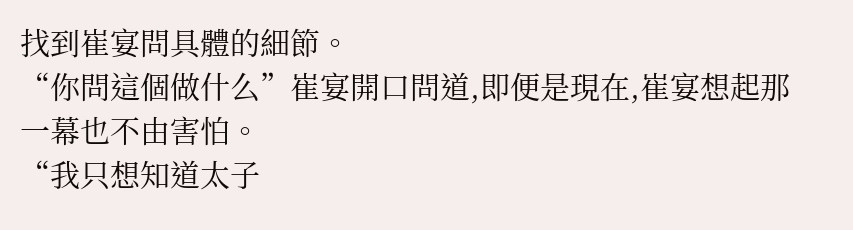找到崔宴問具體的細節。
“你問這個做什么”崔宴開口問道,即便是現在,崔宴想起那一幕也不由害怕。
“我只想知道太子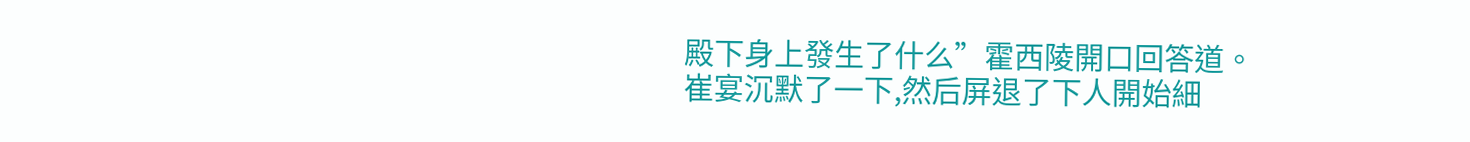殿下身上發生了什么”霍西陵開口回答道。
崔宴沉默了一下,然后屏退了下人開始細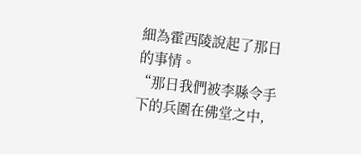細為霍西陵說起了那日的事情。
“那日我們被李縣令手下的兵圍在佛堂之中,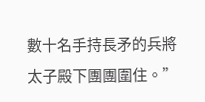數十名手持長矛的兵將太子殿下團團圍住。”